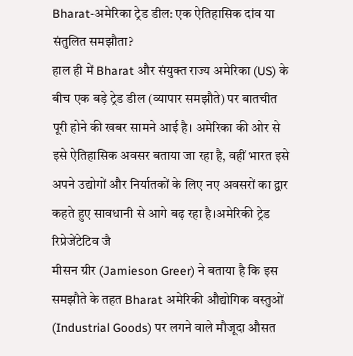Bharat‑अमेरिका ट्रेड डील: एक ऐतिहासिक दांव या संतुलित समझौता?
हाल ही में Bharat और संयुक्त राज्य अमेरिका (US) के बीच एक बड़े ट्रेड डील (व्यापार समझौते) पर बातचीत पूरी होने की खबर सामने आई है। अमेरिका की ओर से इसे ऐतिहासिक अवसर बताया जा रहा है, वहीं भारत इसे अपने उद्योगों और निर्यातकों के लिए नए अवसरों का द्वार कहते हुए सावधानी से आगे बढ़ रहा है।अमेरिकी ट्रेड रिप्रेजेंटेटिव जै
मीसन ग्रीर (Jamieson Greer) ने बताया है कि इस समझौते के तहत Bharat अमेरिकी औद्योगिक वस्तुओं (Industrial Goods) पर लगने वाले मौजूदा औसत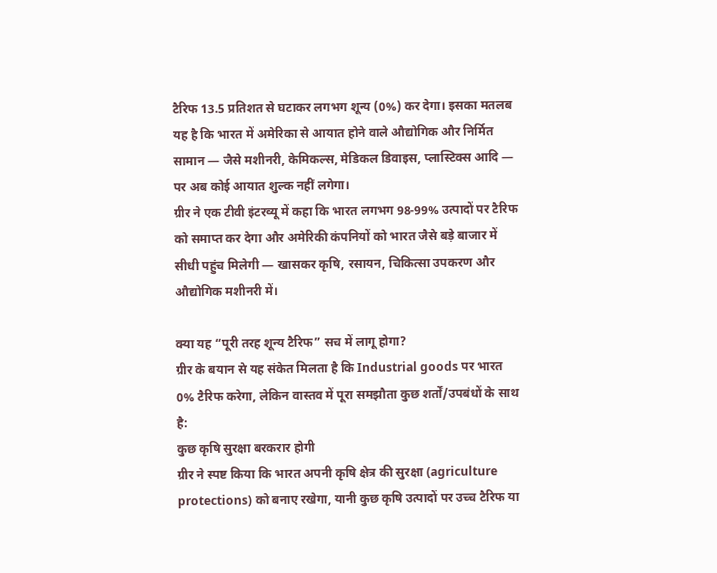टैरिफ 13.5 प्रतिशत से घटाकर लगभग शून्य (0%) कर देगा। इसका मतलब यह है कि भारत में अमेरिका से आयात होने वाले औद्योगिक और निर्मित सामान — जैसे मशीनरी, केमिकल्स, मेडिकल डिवाइस, प्लास्टिक्स आदि — पर अब कोई आयात शुल्क नहीं लगेगा।
ग्रीर ने एक टीवी इंटरव्यू में कहा कि भारत लगभग 98‑99% उत्पादों पर टैरिफ को समाप्त कर देगा और अमेरिकी कंपनियों को भारत जैसे बड़े बाजार में सीधी पहुंच मिलेगी — खासकर कृषि, रसायन, चिकित्सा उपकरण और औद्योगिक मशीनरी में।

क्या यह “पूरी तरह शून्य टैरिफ” सच में लागू होगा?
ग्रीर के बयान से यह संकेत मिलता है कि Industrial goods पर भारत 0% टैरिफ करेगा, लेकिन वास्तव में पूरा समझौता कुछ शर्तों/उपबंधों के साथ है:
कुछ कृषि सुरक्षा बरकरार होगी
ग्रीर ने स्पष्ट किया कि भारत अपनी कृषि क्षेत्र की सुरक्षा (agriculture protections) को बनाए रखेगा, यानी कुछ कृषि उत्पादों पर उच्च टैरिफ या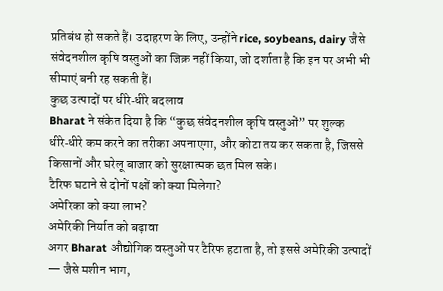प्रतिबंध हो सकते हैं। उदाहरण के लिए, उन्होंने rice, soybeans, dairy जैसे संवेदनशील कृषि वस्तुओं का जिक्र नहीं किया, जो दर्शाता है कि इन पर अभी भी सीमाएं बनी रह सकती हैं।
कुछ उत्पादों पर धीरे‑धीरे बदलाव
Bharat ने संकेत दिया है कि “कुछ संवेदनशील कृषि वस्तुओं” पर शुल्क धीरे‑धीरे कम करने का तरीका अपनाएगा, और कोटा तय कर सकता है, जिससे किसानों और घरेलू बाजार को सुरक्षात्मक छत मिल सके।
टैरिफ घटाने से दोनों पक्षों को क्या मिलेगा?
अमेरिका को क्या लाभ?
अमेरिकी निर्यात को बढ़ावा
अगर Bharat औद्योगिक वस्तुओं पर टैरिफ हटाता है, तो इससे अमेरिकी उत्पादों — जैसे मशीन भाग,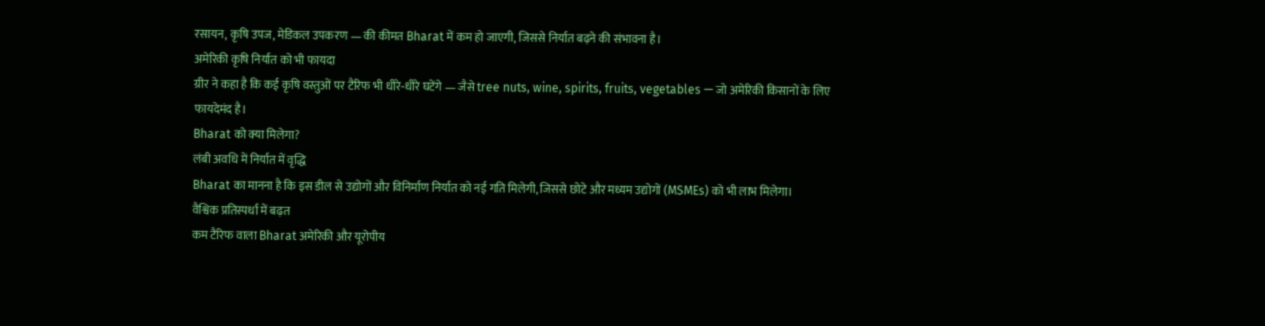रसायन, कृषि उपज, मेडिकल उपकरण — की कीमत Bharat में कम हो जाएगी, जिससे निर्यात बढ़ने की संभावना है।
अमेरिकी कृषि निर्यात को भी फायदा
ग्रीर ने कहा है कि कई कृषि वस्तुओं पर टैरिफ भी धीरे‑धीरे घटेंगे — जैसे tree nuts, wine, spirits, fruits, vegetables — जो अमेरिकी किसानों के लिए फायदेमंद है।
Bharat को क्या मिलेगा?
लंबी अवधि में निर्यात में वृद्धि
Bharat का मानना है कि इस डील से उद्योगों और विनिर्माण निर्यात को नई गति मिलेगी, जिससे छोटे और मध्यम उद्योगों (MSMEs) को भी लाभ मिलेगा।
वैश्विक प्रतिस्पर्धा में बढ़त
कम टैरिफ वाला Bharat अमेरिकी और यूरोपीय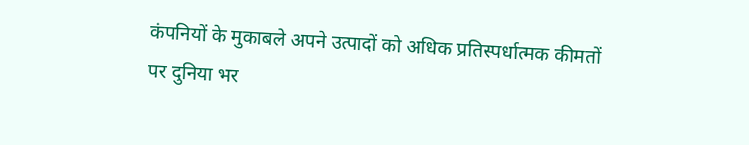कंपनियों के मुकाबले अपने उत्पादों को अधिक प्रतिस्पर्धात्मक कीमतों पर दुनिया भर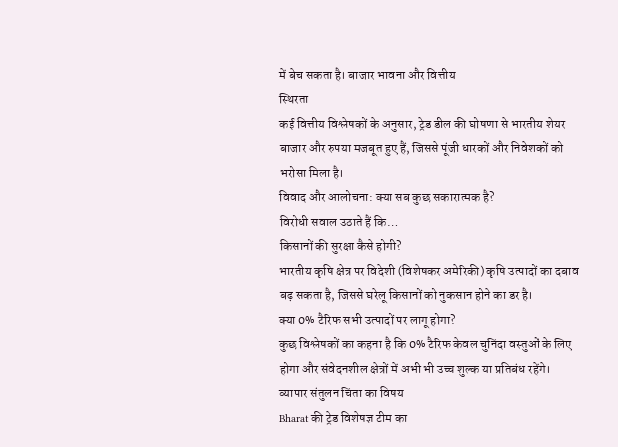में बेच सकता है। बाजार भावना और वित्तीय
स्थिरता
कई वित्तीय विश्लेषकों के अनुसार, ट्रेड डील की घोषणा से भारतीय शेयर बाजार और रुपया मजबूत हुए हैं, जिससे पूंजी धारकों और निवेशकों को भरोसा मिला है।
विवाद और आलोचना: क्या सब कुछ सकारात्मक है?
विरोधी सवाल उठाते हैं कि…
किसानों की सुरक्षा कैसे होगी?
भारतीय कृषि क्षेत्र पर विदेशी (विशेषकर अमेरिकी) कृषि उत्पादों का दबाव बढ़ सकता है, जिससे घरेलू किसानों को नुकसान होने का डर है।
क्या 0% टैरिफ सभी उत्पादों पर लागू होगा?
कुछ विश्लेषकों का कहना है कि 0% टैरिफ केवल चुनिंदा वस्तुओं के लिए होगा और संवेदनशील क्षेत्रों में अभी भी उच्च शुल्क या प्रतिबंध रहेंगे।
व्यापार संतुलन चिंता का विषय
Bharat की ट्रेड विशेषज्ञ टीम का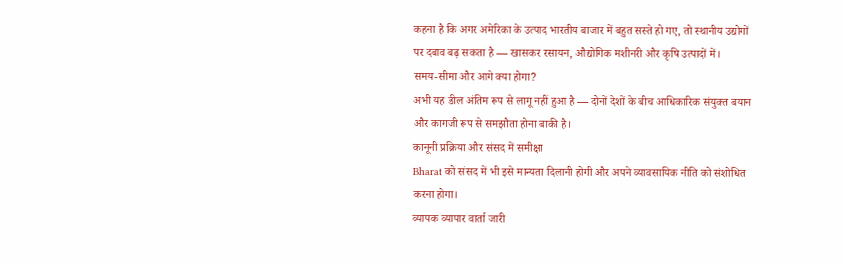कहना है कि अगर अमेरिका के उत्पाद भारतीय बाजार में बहुत सस्ते हो गए, तो स्थानीय उद्योगों पर दबाव बढ़ सकता है — खासकर रसायन, औद्योगिक मशीनरी और कृषि उत्पादों में।
समय‑सीमा और आगे क्या होगा?
अभी यह डील अंतिम रूप से लागू नहीं हुआ है — दोनों देशों के बीच आधिकारिक संयुक्त बयान और कागजी रूप से समझौता होना बाकी है।
कानूनी प्रक्रिया और संसद में समीक्षा
Bharat को संसद में भी इसे मान्यता दिलानी होगी और अपने व्यावसायिक नीति को संशोधित करना होगा।
व्यापक व्यापार वार्ता जारी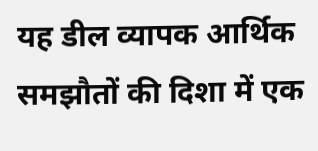यह डील व्यापक आर्थिक समझौतों की दिशा में एक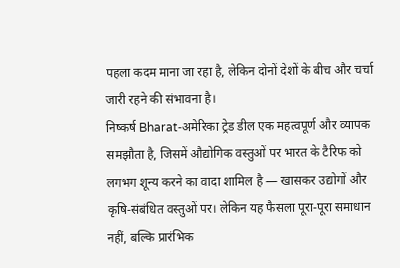पहला कदम माना जा रहा है, लेकिन दोनों देशों के बीच और चर्चा जारी रहने की संभावना है।
निष्कर्ष Bharat‑अमेरिका ट्रेड डील एक महत्वपूर्ण और व्यापक समझौता है, जिसमें औद्योगिक वस्तुओं पर भारत के टैरिफ को लगभग शून्य करने का वादा शामिल है — खासकर उद्योगों और कृषि‑संबंधित वस्तुओं पर। लेकिन यह फैसला पूरा‑पूरा समाधान नहीं, बल्कि प्रारंभिक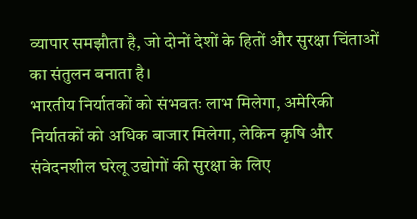व्यापार समझौता है, जो दोनों देशों के हितों और सुरक्षा चिंताओं का संतुलन बनाता है।
भारतीय निर्यातकों को संभवतः लाभ मिलेगा, अमेरिकी निर्यातकों को अधिक बाजार मिलेगा, लेकिन कृषि और संवेदनशील घरेलू उद्योगों की सुरक्षा के लिए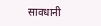सावधानी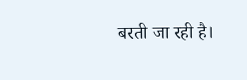बरती जा रही है।